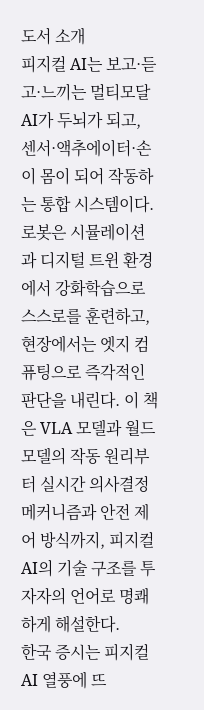도서 소개
피지컬 AI는 보고·듣고·느끼는 멀티모달 AI가 두뇌가 되고, 센서·액추에이터·손이 몸이 되어 작동하는 통합 시스템이다. 로봇은 시뮬레이션과 디지털 트윈 환경에서 강화학습으로 스스로를 훈련하고, 현장에서는 엣지 컴퓨팅으로 즉각적인 판단을 내린다. 이 책은 VLA 모델과 월드 모델의 작동 원리부터 실시간 의사결정 메커니즘과 안전 제어 방식까지, 피지컬 AI의 기술 구조를 투자자의 언어로 명쾌하게 해설한다.
한국 증시는 피지컬 AI 열풍에 뜨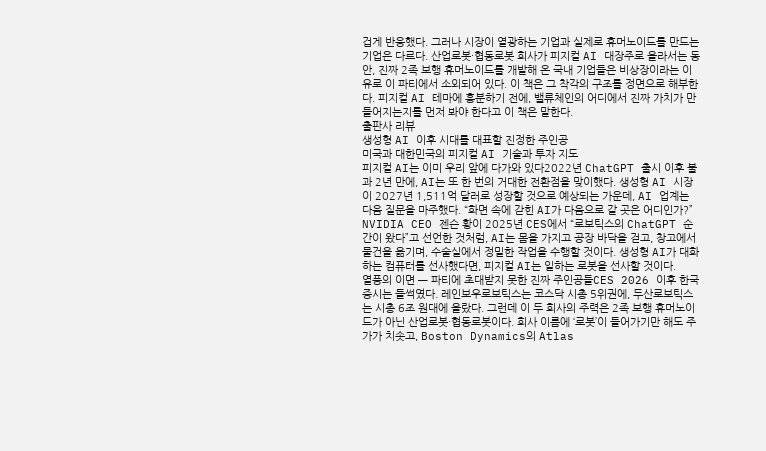겁게 반응했다. 그러나 시장이 열광하는 기업과 실제로 휴머노이드를 만드는 기업은 다르다. 산업로봇·협동로봇 회사가 피지컬 AI 대장주로 올라서는 동안, 진짜 2족 보행 휴머노이드를 개발해 온 국내 기업들은 비상장이라는 이유로 이 파티에서 소외되어 있다. 이 책은 그 착각의 구조를 정면으로 해부한다. 피지컬 AI 테마에 흥분하기 전에, 밸류체인의 어디에서 진짜 가치가 만들어지는지를 먼저 봐야 한다고 이 책은 말한다.
출판사 리뷰
생성형 AI 이후 시대를 대표할 진정한 주인공
미국과 대한민국의 피지컬 AI 기술과 투자 지도
피지컬 AI는 이미 우리 앞에 다가와 있다2022년 ChatGPT 출시 이후 불과 2년 만에, AI는 또 한 번의 거대한 전환점을 맞이했다. 생성형 AI 시장이 2027년 1,511억 달러로 성장할 것으로 예상되는 가운데, AI 업계는 다음 질문을 마주했다. “화면 속에 갇힌 AI가 다음으로 갈 곳은 어디인가?” NVIDIA CEO 젠슨 황이 2025년 CES에서 “로보틱스의 ChatGPT 순간이 왔다”고 선언한 것처럼, AI는 몸을 가지고 공장 바닥을 걷고, 창고에서 물건을 옮기며, 수술실에서 정밀한 작업을 수행할 것이다. 생성형 AI가 대화하는 컴퓨터를 선사했다면, 피지컬 AI는 일하는 로봇을 선사할 것이다.
열풍의 이면 — 파티에 초대받지 못한 진짜 주인공들CES 2026 이후 한국 증시는 들썩였다. 레인보우로보틱스는 코스닥 시총 5위권에, 두산로보틱스는 시총 6조 원대에 올랐다. 그런데 이 두 회사의 주력은 2족 보행 휴머노이드가 아닌 산업로봇·협동로봇이다. 회사 이름에 ‘로봇’이 들어가기만 해도 주가가 치솟고, Boston Dynamics의 Atlas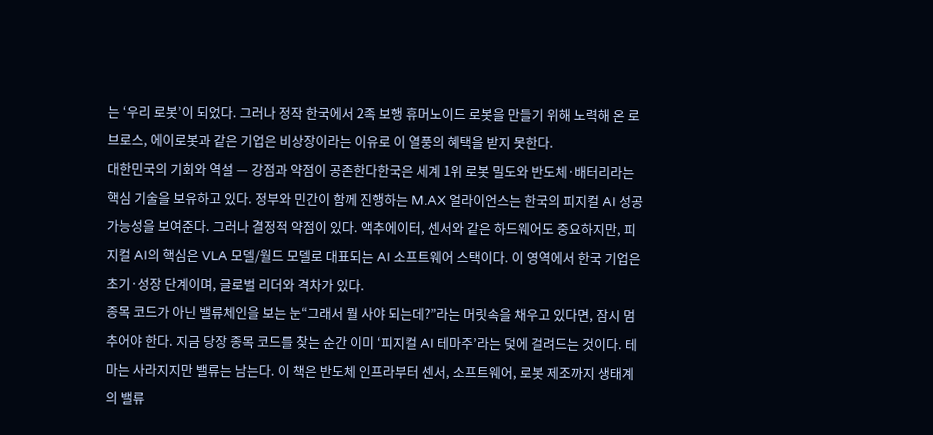는 ‘우리 로봇’이 되었다. 그러나 정작 한국에서 2족 보행 휴머노이드 로봇을 만들기 위해 노력해 온 로브로스, 에이로봇과 같은 기업은 비상장이라는 이유로 이 열풍의 혜택을 받지 못한다.
대한민국의 기회와 역설 — 강점과 약점이 공존한다한국은 세계 1위 로봇 밀도와 반도체·배터리라는 핵심 기술을 보유하고 있다. 정부와 민간이 함께 진행하는 M.AX 얼라이언스는 한국의 피지컬 AI 성공 가능성을 보여준다. 그러나 결정적 약점이 있다. 액추에이터, 센서와 같은 하드웨어도 중요하지만, 피지컬 AI의 핵심은 VLA 모델/월드 모델로 대표되는 AI 소프트웨어 스택이다. 이 영역에서 한국 기업은 초기·성장 단계이며, 글로벌 리더와 격차가 있다.
종목 코드가 아닌 밸류체인을 보는 눈“그래서 뭘 사야 되는데?”라는 머릿속을 채우고 있다면, 잠시 멈추어야 한다. 지금 당장 종목 코드를 찾는 순간 이미 ‘피지컬 AI 테마주’라는 덫에 걸려드는 것이다. 테마는 사라지지만 밸류는 남는다. 이 책은 반도체 인프라부터 센서, 소프트웨어, 로봇 제조까지 생태계의 밸류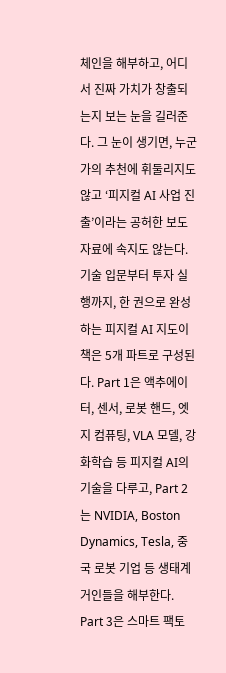체인을 해부하고, 어디서 진짜 가치가 창출되는지 보는 눈을 길러준다. 그 눈이 생기면, 누군가의 추천에 휘둘리지도 않고 ‘피지컬 AI 사업 진출’이라는 공허한 보도자료에 속지도 않는다.
기술 입문부터 투자 실행까지, 한 권으로 완성하는 피지컬 AI 지도이 책은 5개 파트로 구성된다. Part 1은 액추에이터, 센서, 로봇 핸드, 엣지 컴퓨팅, VLA 모델, 강화학습 등 피지컬 AI의 기술을 다루고, Part 2는 NVIDIA, Boston Dynamics, Tesla, 중국 로봇 기업 등 생태계 거인들을 해부한다. Part 3은 스마트 팩토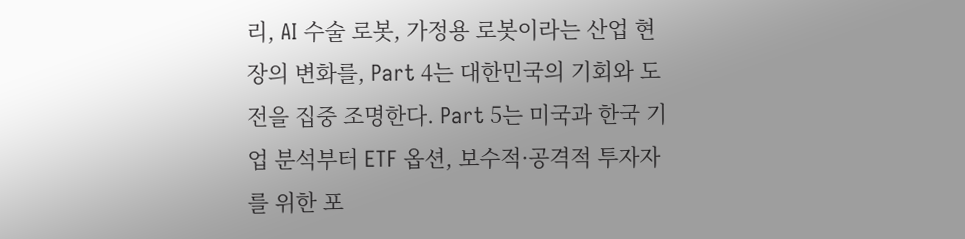리, AI 수술 로봇, 가정용 로봇이라는 산업 현장의 변화를, Part 4는 대한민국의 기회와 도전을 집중 조명한다. Part 5는 미국과 한국 기업 분석부터 ETF 옵션, 보수적·공격적 투자자를 위한 포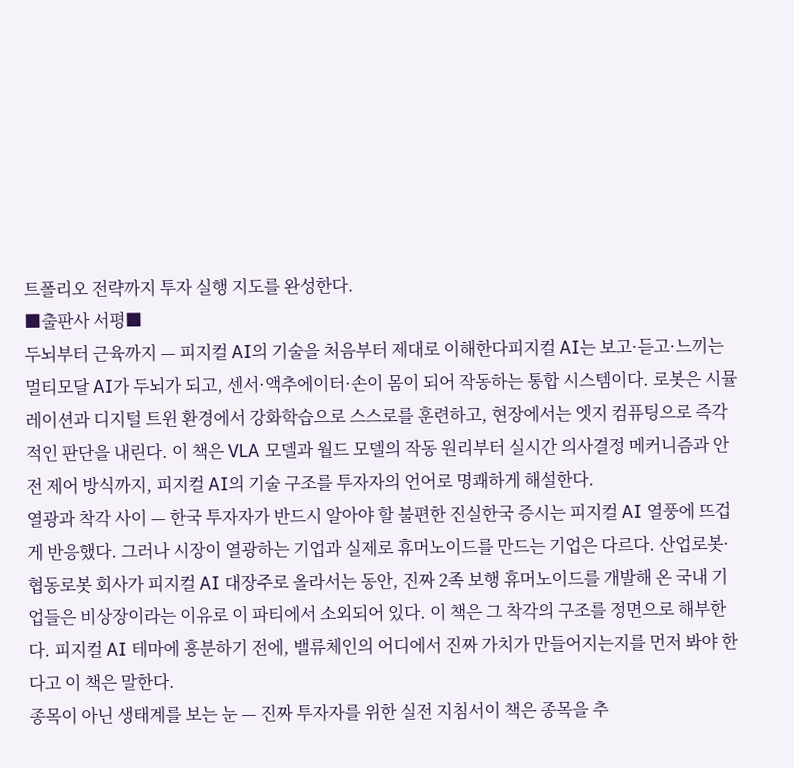트폴리오 전략까지 투자 실행 지도를 완성한다.
■출판사 서평■
두뇌부터 근육까지 — 피지컬 AI의 기술을 처음부터 제대로 이해한다피지컬 AI는 보고·듣고·느끼는 멀티모달 AI가 두뇌가 되고, 센서·액추에이터·손이 몸이 되어 작동하는 통합 시스템이다. 로봇은 시뮬레이션과 디지털 트윈 환경에서 강화학습으로 스스로를 훈련하고, 현장에서는 엣지 컴퓨팅으로 즉각적인 판단을 내린다. 이 책은 VLA 모델과 월드 모델의 작동 원리부터 실시간 의사결정 메커니즘과 안전 제어 방식까지, 피지컬 AI의 기술 구조를 투자자의 언어로 명쾌하게 해설한다.
열광과 착각 사이 — 한국 투자자가 반드시 알아야 할 불편한 진실한국 증시는 피지컬 AI 열풍에 뜨겁게 반응했다. 그러나 시장이 열광하는 기업과 실제로 휴머노이드를 만드는 기업은 다르다. 산업로봇·협동로봇 회사가 피지컬 AI 대장주로 올라서는 동안, 진짜 2족 보행 휴머노이드를 개발해 온 국내 기업들은 비상장이라는 이유로 이 파티에서 소외되어 있다. 이 책은 그 착각의 구조를 정면으로 해부한다. 피지컬 AI 테마에 흥분하기 전에, 밸류체인의 어디에서 진짜 가치가 만들어지는지를 먼저 봐야 한다고 이 책은 말한다.
종목이 아닌 생태계를 보는 눈 — 진짜 투자자를 위한 실전 지침서이 책은 종목을 추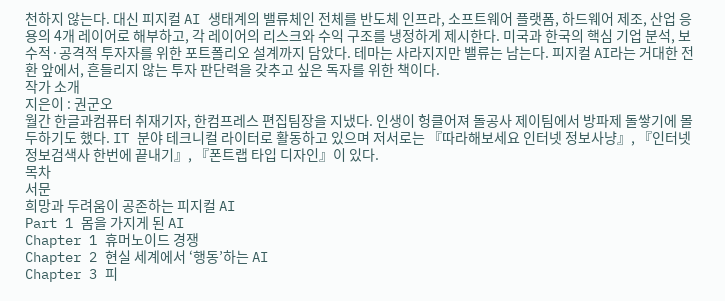천하지 않는다. 대신 피지컬 AI 생태계의 밸류체인 전체를 반도체 인프라, 소프트웨어 플랫폼, 하드웨어 제조, 산업 응용의 4개 레이어로 해부하고, 각 레이어의 리스크와 수익 구조를 냉정하게 제시한다. 미국과 한국의 핵심 기업 분석, 보수적·공격적 투자자를 위한 포트폴리오 설계까지 담았다. 테마는 사라지지만 밸류는 남는다. 피지컬 AI라는 거대한 전환 앞에서, 흔들리지 않는 투자 판단력을 갖추고 싶은 독자를 위한 책이다.
작가 소개
지은이 : 권군오
월간 한글과컴퓨터 취재기자, 한컴프레스 편집팀장을 지냈다. 인생이 헝클어져 돌공사 제이팀에서 방파제 돌쌓기에 몰두하기도 했다. IT 분야 테크니컬 라이터로 활동하고 있으며 저서로는 『따라해보세요 인터넷 정보사냥』, 『인터넷 정보검색사 한번에 끝내기』, 『폰트랩 타입 디자인』이 있다.
목차
서문
희망과 두려움이 공존하는 피지컬 AI
Part 1 몸을 가지게 된 AI
Chapter 1 휴머노이드 경쟁
Chapter 2 현실 세계에서 ‘행동’하는 AI
Chapter 3 피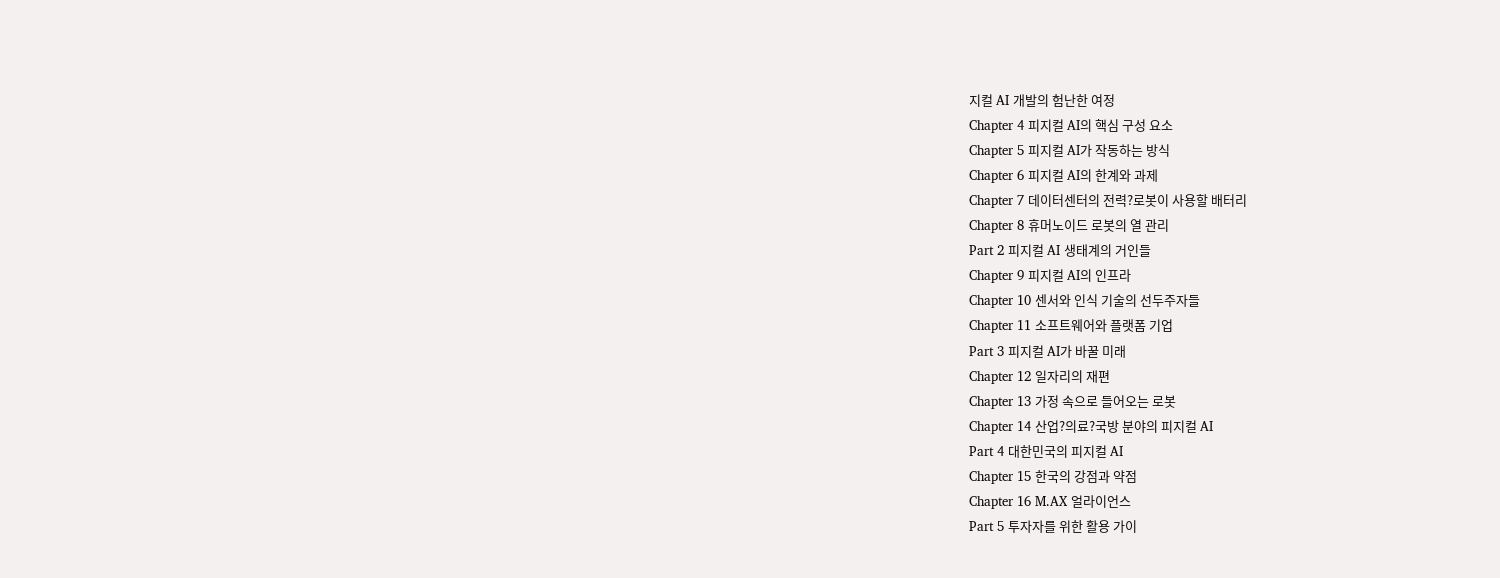지컬 AI 개발의 험난한 여정
Chapter 4 피지컬 AI의 핵심 구성 요소
Chapter 5 피지컬 AI가 작동하는 방식
Chapter 6 피지컬 AI의 한계와 과제
Chapter 7 데이터센터의 전력?로봇이 사용할 배터리
Chapter 8 휴머노이드 로봇의 열 관리
Part 2 피지컬 AI 생태계의 거인들
Chapter 9 피지컬 AI의 인프라
Chapter 10 센서와 인식 기술의 선두주자들
Chapter 11 소프트웨어와 플랫폼 기업
Part 3 피지컬 AI가 바꿀 미래
Chapter 12 일자리의 재편
Chapter 13 가정 속으로 들어오는 로봇
Chapter 14 산업?의료?국방 분야의 피지컬 AI
Part 4 대한민국의 피지컬 AI
Chapter 15 한국의 강점과 약점
Chapter 16 M.AX 얼라이언스
Part 5 투자자를 위한 활용 가이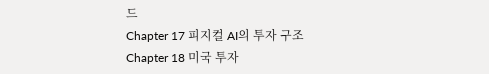드
Chapter 17 피지컬 AI의 투자 구조
Chapter 18 미국 투자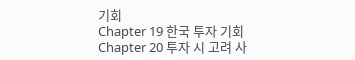기회
Chapter 19 한국 투자 기회
Chapter 20 투자 시 고려 사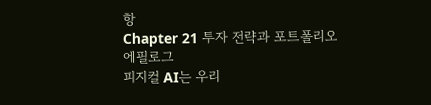항
Chapter 21 투자 전략과 포트폴리오
에필로그
피지컬 AI는 우리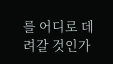를 어디로 데려갈 것인가